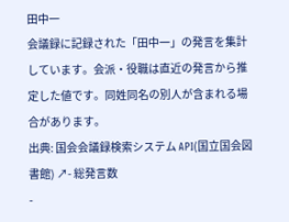田中一
会議録に記録された「田中一」の発言を集計しています。会派・役職は直近の発言から推定した値です。同姓同名の別人が含まれる場合があります。
出典: 国会会議録検索システム API(国立国会図書館) ↗- 総発言数
-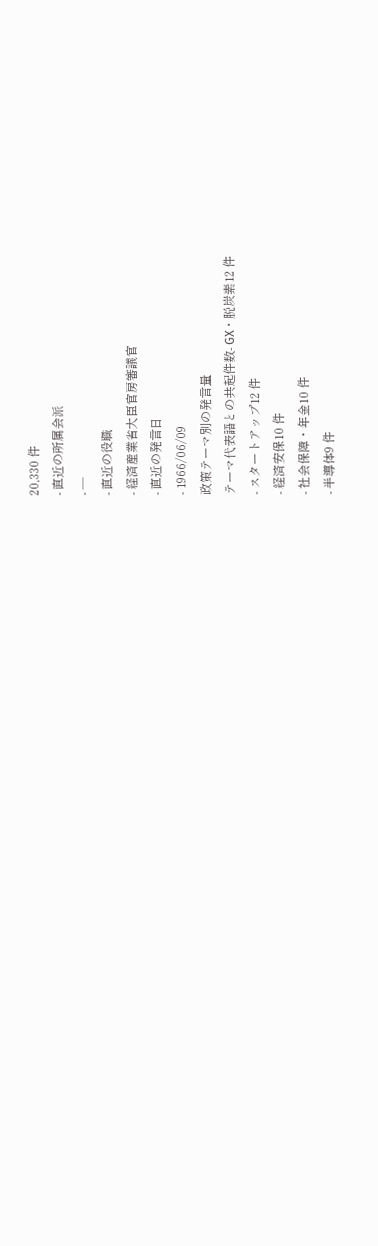20,330 件
- 直近の所属会派
- —
- 直近の役職
- 経済産業省大臣官房審議官
- 直近の発言日
- 1966/06/09
政策テーマ別の発言量
テーマ代表語との共起件数- GX・脱炭素12 件
- スタートアップ12 件
- 経済安保10 件
- 社会保障・年金10 件
- 半導体9 件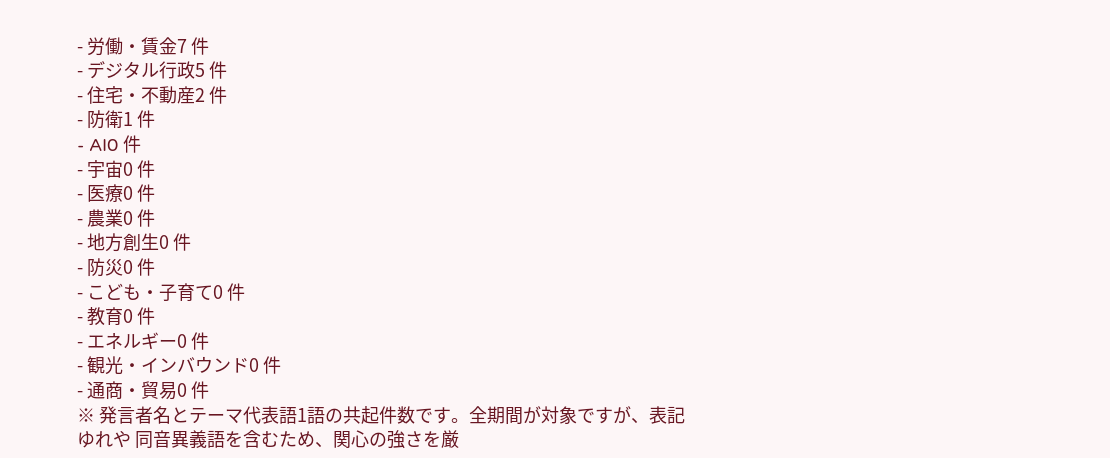- 労働・賃金7 件
- デジタル行政5 件
- 住宅・不動産2 件
- 防衛1 件
- AI0 件
- 宇宙0 件
- 医療0 件
- 農業0 件
- 地方創生0 件
- 防災0 件
- こども・子育て0 件
- 教育0 件
- エネルギー0 件
- 観光・インバウンド0 件
- 通商・貿易0 件
※ 発言者名とテーマ代表語1語の共起件数です。全期間が対象ですが、表記ゆれや 同音異義語を含むため、関心の強さを厳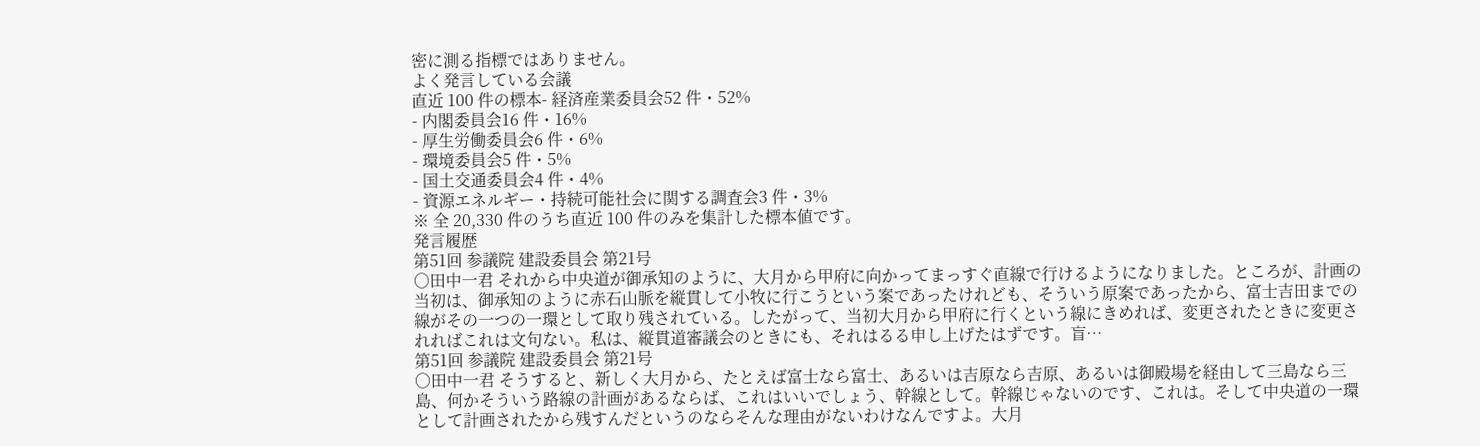密に測る指標ではありません。
よく発言している会議
直近 100 件の標本- 経済産業委員会52 件・52%
- 内閣委員会16 件・16%
- 厚生労働委員会6 件・6%
- 環境委員会5 件・5%
- 国土交通委員会4 件・4%
- 資源エネルギー・持続可能社会に関する調査会3 件・3%
※ 全 20,330 件のうち直近 100 件のみを集計した標本値です。
発言履歴
第51回 参議院 建設委員会 第21号
○田中一君 それから中央道が御承知のように、大月から甲府に向かってまっすぐ直線で行けるようになりました。ところが、計画の当初は、御承知のように赤石山脈を縦貫して小牧に行こうという案であったけれども、そういう原案であったから、富士吉田までの線がその一つの一環として取り残されている。したがって、当初大月から甲府に行くという線にきめれば、変更されたときに変更されればこれは文句ない。私は、縦貫道審議会のときにも、それはるる申し上げたはずです。盲…
第51回 参議院 建設委員会 第21号
○田中一君 そうすると、新しく大月から、たとえば富士なら富士、あるいは吉原なら吉原、あるいは御殿場を経由して三島なら三島、何かそういう路線の計画があるならば、これはいいでしょう、幹線として。幹線じゃないのです、これは。そして中央道の一環として計画されたから残すんだというのならそんな理由がないわけなんですよ。大月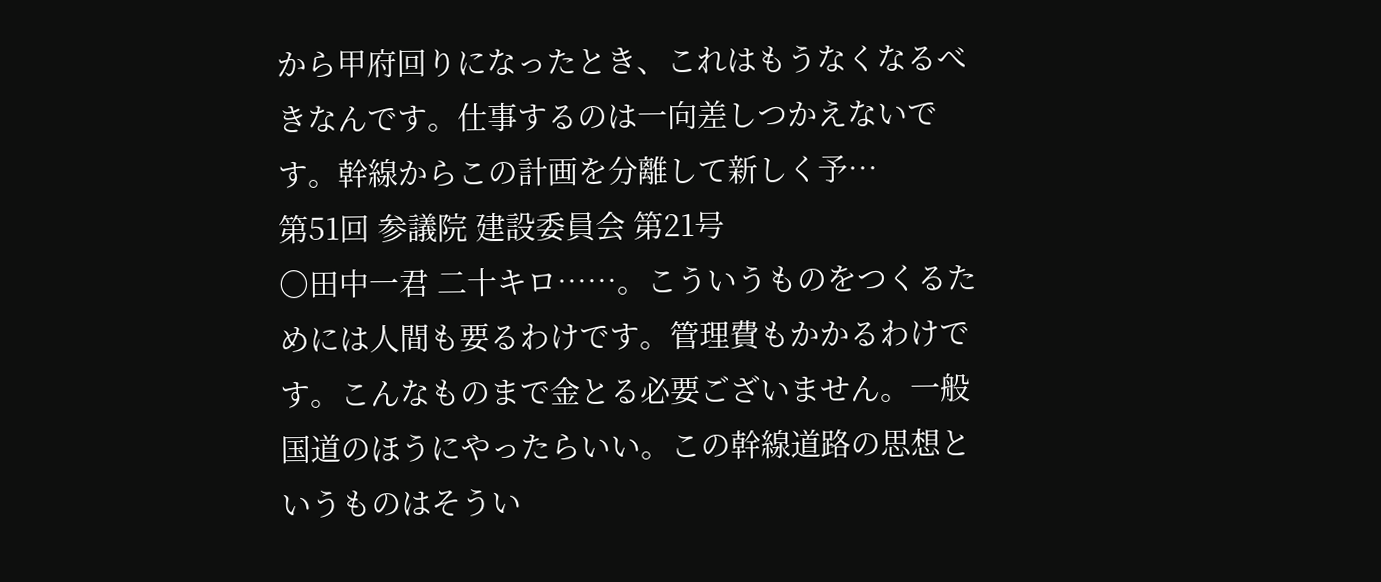から甲府回りになったとき、これはもうなくなるべきなんです。仕事するのは一向差しつかえないです。幹線からこの計画を分離して新しく予…
第51回 参議院 建設委員会 第21号
○田中一君 二十キロ……。こういうものをつくるためには人間も要るわけです。管理費もかかるわけです。こんなものまで金とる必要ございません。一般国道のほうにやったらいい。この幹線道路の思想というものはそうい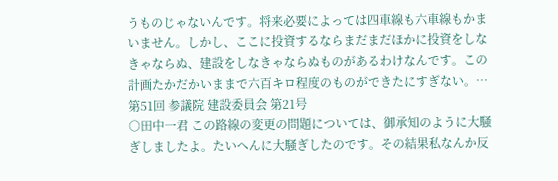うものじゃないんです。将来必要によっては四車線も六車線もかまいません。しかし、ここに投資するならまだまだほかに投資をしなきゃならぬ、建設をしなきゃならぬものがあるわけなんです。この計画たかだかいままで六百キロ程度のものができたにすぎない。…
第51回 参議院 建設委員会 第21号
○田中一君 この路線の変更の問題については、御承知のように大騒ぎしましたよ。たいへんに大騒ぎしたのです。その結果私なんか反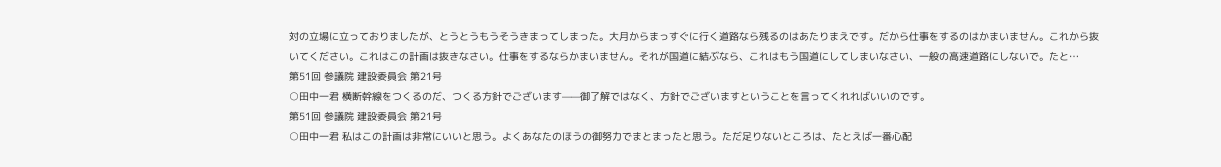対の立場に立っておりましたが、とうとうもうそうきまってしまった。大月からまっすぐに行く道路なら残るのはあたりまえです。だから仕事をするのはかまいません。これから抜いてください。これはこの計画は抜きなさい。仕事をするならかまいません。それが国道に結ぶなら、これはもう国道にしてしまいなさい、一般の高速道路にしないで。たと…
第51回 参議院 建設委員会 第21号
○田中一君 横断幹線をつくるのだ、つくる方針でございます——御了解ではなく、方針でございますということを言ってくれればいいのです。
第51回 参議院 建設委員会 第21号
○田中一君 私はこの計画は非常にいいと思う。よくあなたのほうの御努力でまとまったと思う。ただ足りないところは、たとえば一番心配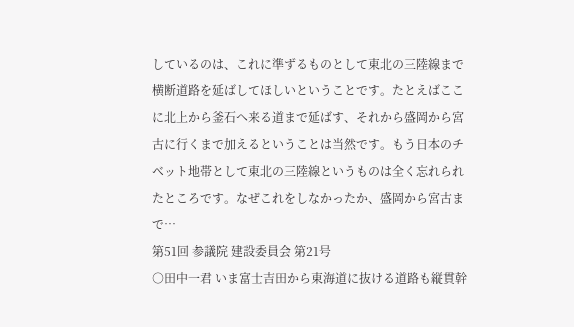しているのは、これに準ずるものとして東北の三陸線まで横断道路を延ばしてほしいということです。たとえばここに北上から釜石へ来る道まで延ばす、それから盛岡から宮古に行くまで加えるということは当然です。もう日本のチベット地帯として東北の三陸線というものは全く忘れられたところです。なぜこれをしなかったか、盛岡から宮古まで…
第51回 参議院 建設委員会 第21号
○田中一君 いま富士吉田から東海道に抜ける道路も縦貫幹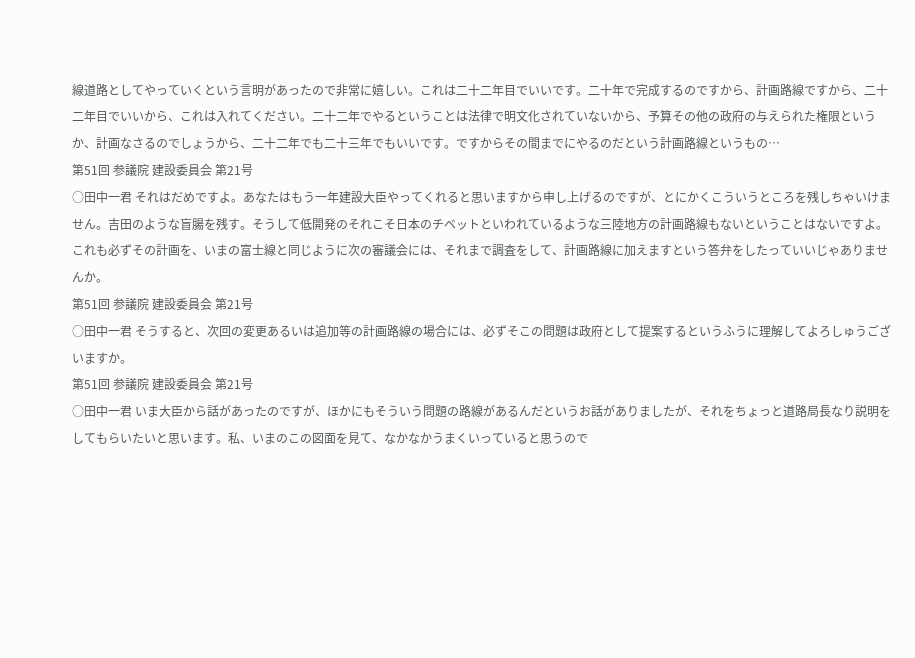線道路としてやっていくという言明があったので非常に嬉しい。これは二十二年目でいいです。二十年で完成するのですから、計画路線ですから、二十二年目でいいから、これは入れてください。二十二年でやるということは法律で明文化されていないから、予算その他の政府の与えられた権限というか、計画なさるのでしょうから、二十二年でも二十三年でもいいです。ですからその間までにやるのだという計画路線というもの…
第51回 参議院 建設委員会 第21号
○田中一君 それはだめですよ。あなたはもう一年建設大臣やってくれると思いますから申し上げるのですが、とにかくこういうところを残しちゃいけません。吉田のような盲腸を残す。そうして低開発のそれこそ日本のチベットといわれているような三陸地方の計画路線もないということはないですよ。これも必ずその計画を、いまの富士線と同じように次の審議会には、それまで調査をして、計画路線に加えますという答弁をしたっていいじゃありませんか。
第51回 参議院 建設委員会 第21号
○田中一君 そうすると、次回の変更あるいは追加等の計画路線の場合には、必ずそこの問題は政府として提案するというふうに理解してよろしゅうございますか。
第51回 参議院 建設委員会 第21号
○田中一君 いま大臣から話があったのですが、ほかにもそういう問題の路線があるんだというお話がありましたが、それをちょっと道路局長なり説明をしてもらいたいと思います。私、いまのこの図面を見て、なかなかうまくいっていると思うので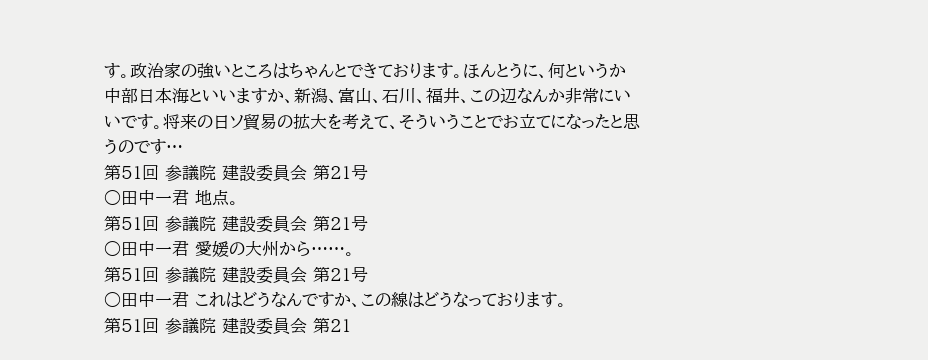す。政治家の強いところはちゃんとできております。ほんとうに、何というか中部日本海といいますか、新潟、富山、石川、福井、この辺なんか非常にいいです。将来の日ソ貿易の拡大を考えて、そういうことでお立てになったと思うのです…
第51回 参議院 建設委員会 第21号
○田中一君 地点。
第51回 参議院 建設委員会 第21号
○田中一君 愛媛の大州から……。
第51回 参議院 建設委員会 第21号
○田中一君 これはどうなんですか、この線はどうなっております。
第51回 参議院 建設委員会 第21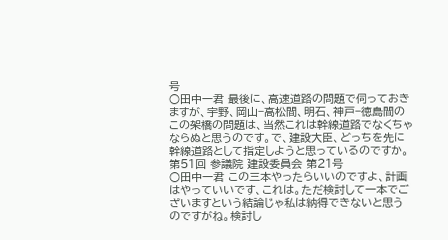号
○田中一君 最後に、高速道路の問題で伺っておきますが、宇野、岡山−高松間、明石、神戸−徳島間のこの架橋の問題は、当然これは幹線道路でなくちゃならぬと思うのです。で、建設大臣、どっちを先に幹線道路として指定しようと思っているのですか。
第51回 参議院 建設委員会 第21号
○田中一君 この三本やったらいいのですよ、計画はやっていいです、これは。ただ検討して一本でございますという結論じゃ私は納得できないと思うのですがね。検討し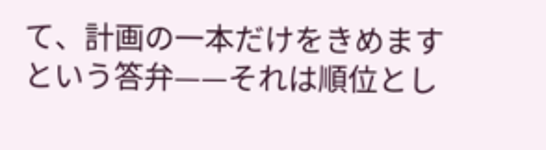て、計画の一本だけをきめますという答弁——それは順位とし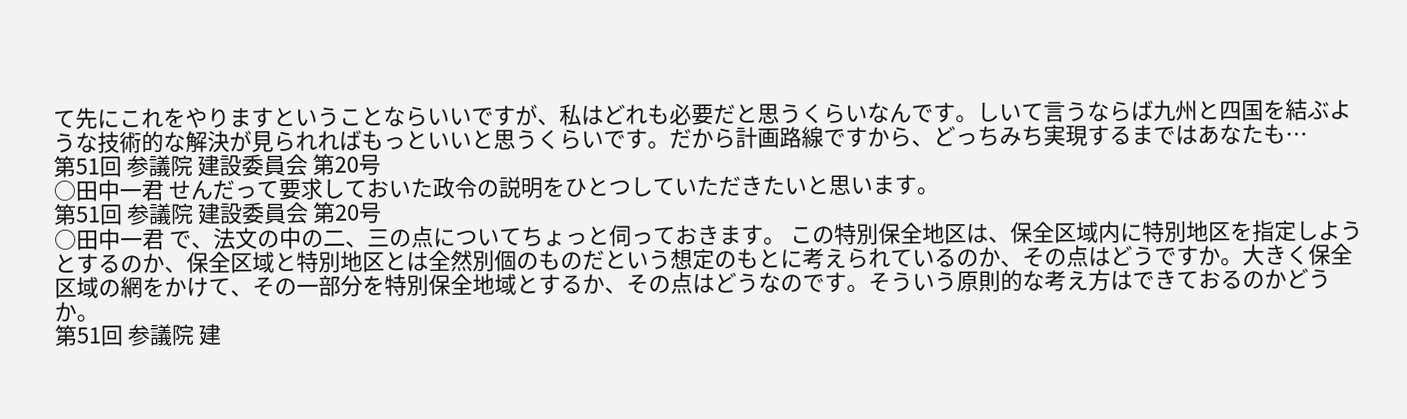て先にこれをやりますということならいいですが、私はどれも必要だと思うくらいなんです。しいて言うならば九州と四国を結ぶような技術的な解決が見られればもっといいと思うくらいです。だから計画路線ですから、どっちみち実現するまではあなたも…
第51回 参議院 建設委員会 第20号
○田中一君 せんだって要求しておいた政令の説明をひとつしていただきたいと思います。
第51回 参議院 建設委員会 第20号
○田中一君 で、法文の中の二、三の点についてちょっと伺っておきます。 この特別保全地区は、保全区域内に特別地区を指定しようとするのか、保全区域と特別地区とは全然別個のものだという想定のもとに考えられているのか、その点はどうですか。大きく保全区域の網をかけて、その一部分を特別保全地域とするか、その点はどうなのです。そういう原則的な考え方はできておるのかどうか。
第51回 参議院 建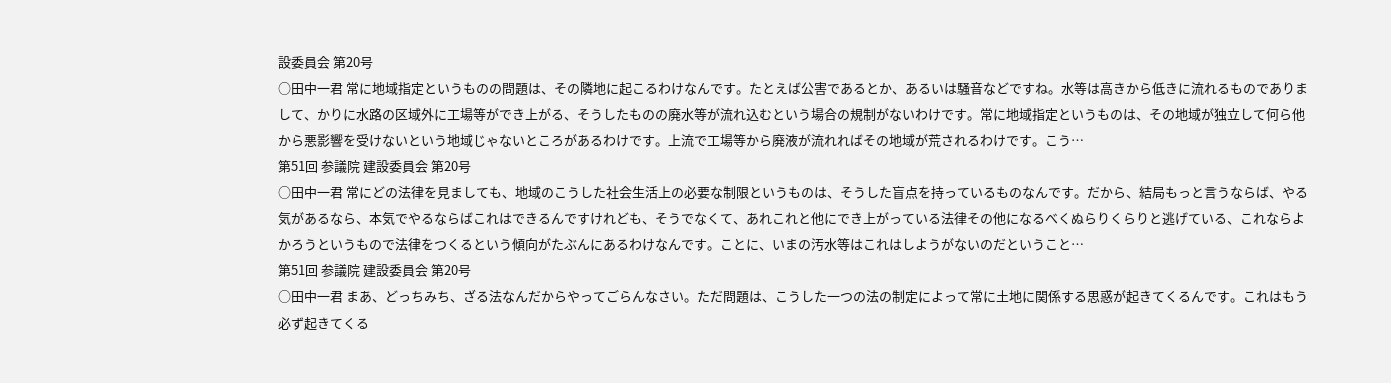設委員会 第20号
○田中一君 常に地域指定というものの問題は、その隣地に起こるわけなんです。たとえば公害であるとか、あるいは騒音などですね。水等は高きから低きに流れるものでありまして、かりに水路の区域外に工場等ができ上がる、そうしたものの廃水等が流れ込むという場合の規制がないわけです。常に地域指定というものは、その地域が独立して何ら他から悪影響を受けないという地域じゃないところがあるわけです。上流で工場等から廃液が流れればその地域が荒されるわけです。こう…
第51回 参議院 建設委員会 第20号
○田中一君 常にどの法律を見ましても、地域のこうした社会生活上の必要な制限というものは、そうした盲点を持っているものなんです。だから、結局もっと言うならば、やる気があるなら、本気でやるならばこれはできるんですけれども、そうでなくて、あれこれと他にでき上がっている法律その他になるべくぬらりくらりと逃げている、これならよかろうというもので法律をつくるという傾向がたぶんにあるわけなんです。ことに、いまの汚水等はこれはしようがないのだということ…
第51回 参議院 建設委員会 第20号
○田中一君 まあ、どっちみち、ざる法なんだからやってごらんなさい。ただ問題は、こうした一つの法の制定によって常に土地に関係する思惑が起きてくるんです。これはもう必ず起きてくる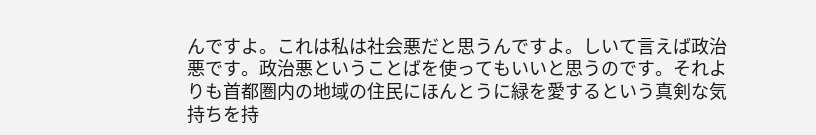んですよ。これは私は社会悪だと思うんですよ。しいて言えば政治悪です。政治悪ということばを使ってもいいと思うのです。それよりも首都圏内の地域の住民にほんとうに緑を愛するという真剣な気持ちを持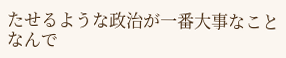たせるような政治が一番大事なことなんで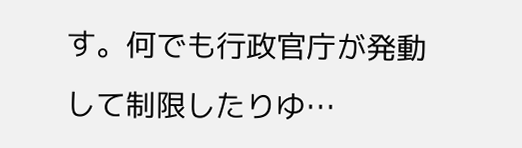す。何でも行政官庁が発動して制限したりゆ…